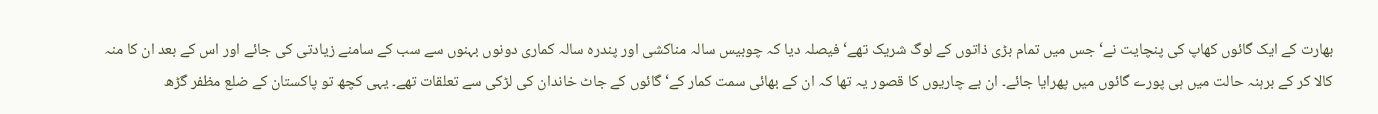بھارت کے ایک گائوں کھاپ کی پنچایت نے‘ جس میں تمام بڑی ذاتوں کے لوگ شریک تھے‘ فیصلہ دیا کہ چوبیس سالہ مناکشی اور پندرہ سالہ کماری دونوں بہنوں سے سب کے سامنے زیادتی کی جائے اور اس کے بعد ان کا منہ کالا کر کے برہنہ حالت میں ہی پورے گائوں میں پھرایا جائے۔ ان بے چاریوں کا قصور یہ تھا کہ ان کے بھائی سمت کمار کے‘ گائوں کے جاٹ خاندان کی لڑکی سے تعلقات تھے۔ یہی کچھ تو پاکستان کے ضلع مظفر گڑھ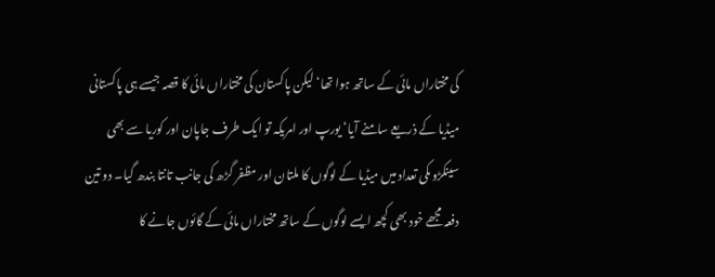کی مختاراں مائی کے ساتھ ہوا تھا‘ لیکن پاکستان کی مختاراں مائی کا قصہ جیسے ہی پاکستانی میڈیا کے ذریعے سامنے آیا‘ یورپ اور امریکہ تو ایک طرف جاپان اور کوریا سے بھی سینکڑوںکی تعداد میں میڈیا کے لوگوں کا ملتان اور مظفر گڑھ کی جانب تانتا بندھ گیا۔ دو تین دفعہ مجھے خود بھی کچھ ایسے لوگوں کے ساتھ مختاراں مائی کے گائوں جانے کا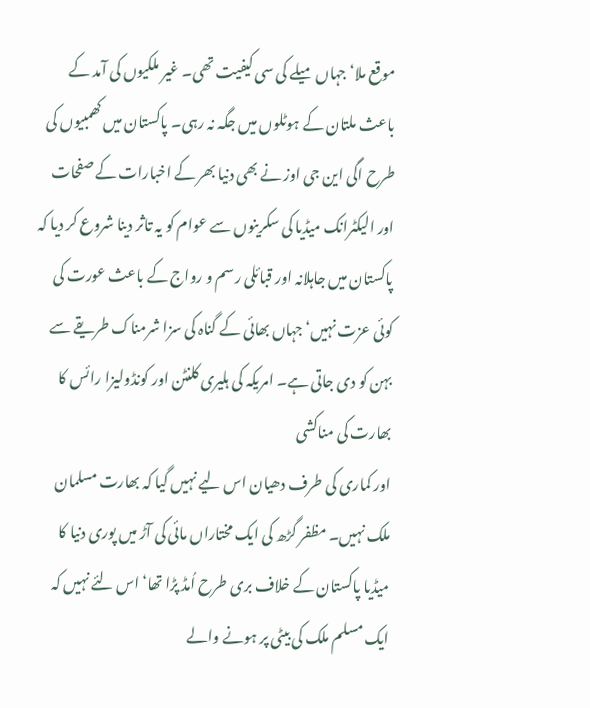موقع ملا‘ جہاں میلے کی سی کیفیت تھی۔ غیر ملکیوں کی آمد کے باعث ملتان کے ہوٹلوں میں جگہ نہ رہی۔ پاکستان میں کھمبیوں کی طرح اگی این جی اوز نے بھی دنیا بھر کے اخبارات کے صفحات اور الیکٹرانک میڈیا کی سکرینوں سے عوام کو یہ تاثر دینا شروع کر دیا کہ پاکستان میں جاہلانہ اور قبائلی رسم و رواج کے باعث عورت کی کوئی عزت نہیں‘ جہاں بھائی کے گناہ کی سزا شرمناک طریقے سے بہن کو دی جاتی ہے۔ امریکہ کی ہلیری کلنٹن اور کونڈولیزا رائس کا بھارت کی مناکشی
اور کماری کی طرف دھیان اس لیے نہیں گیا کہ بھارت مسلمان ملک نہیں۔ مظفر گڑھ کی ایک مختاراں مائی کی آڑ میں پوری دنیا کا میڈیا پاکستان کے خلاف بری طرح اُمڈ پڑا تھا‘ اس لئے نہیں کہ ایک مسلم ملک کی بیٹی پر ہونے والے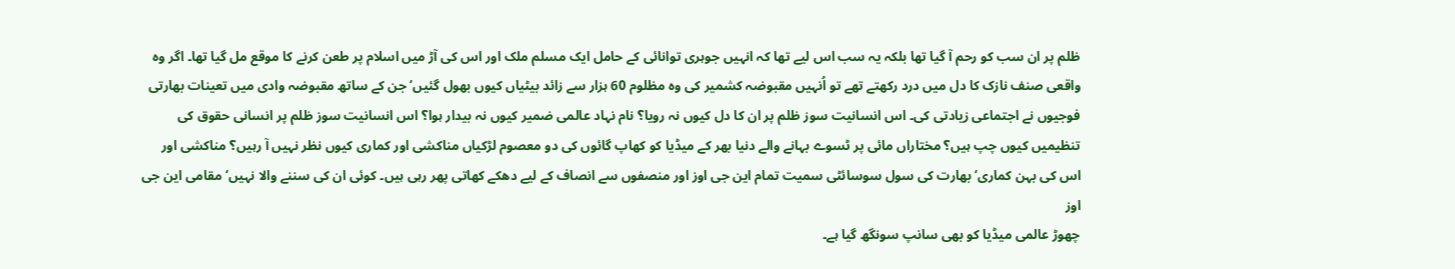ظلم پر ان سب کو رحم آ گیا تھا بلکہ یہ سب اس لیے تھا کہ انہیں جوہری توانائی کے حامل ایک مسلم ملک اور اس کی آڑ میں اسلام پر طعن کرنے کا موقع مل گیا تھا۔ اگر وہ واقعی صنف نازک کا دل میں درد رکھتے تھے تو اُنہیں مقبوضہ کشمیر کی وہ مظلوم 60 ہزار سے زائد بیٹیاں کیوں بھول گئیں‘ جن کے ساتھ مقبوضہ وادی میں تعینات بھارتی فوجیوں نے اجتماعی زیادتی کی۔ اس انسانیت سوز ظلم پر ان کا دل کیوں نہ رویا؟ نام نہاد عالمی ضمیر کیوں نہ بیدار ہوا؟ اس انسانیت سوز ظلم پر انسانی حقوق کی تنظیمیں کیوں چپ ہیں؟ مختاراں مائی پر ٹسوے بہانے والے دنیا بھر کے میڈیا کو کھاپ گائوں کی دو معصوم لڑکیاں مناکشی اور کماری کیوں نظر نہیں آ رہیں؟ مناکشی اور اس کی بہن کماری‘ بھارت کی سول سوسائٹی سمیت تمام این جی اوز اور منصفوں سے انصاف کے لیے دھکے کھاتی پھر رہی ہیں۔ کوئی ان کی سننے والا نہیں‘ مقامی این جی اوز
چھوڑ عالمی میڈیا کو بھی سانپ سونگھ گیا ہے۔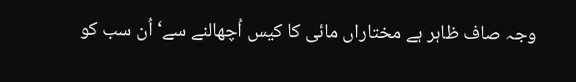وجہ صاف ظاہر ہے مختاراں مائی کا کیس اُچھالنے سے‘ اُن سب کو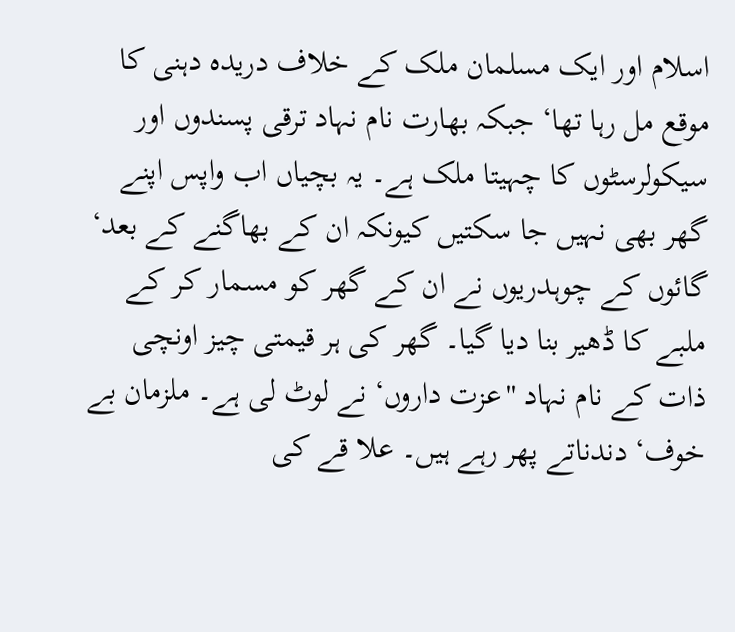اسلام اور ایک مسلمان ملک کے خلاف دریدہ دہنی کا موقع مل رہا تھا‘ جبکہ بھارت نام نہاد ترقی پسندوں اور سیکولرسٹوں کا چہیتا ملک ہے۔ یہ بچیاں اب واپس اپنے گھر بھی نہیں جا سکتیں کیونکہ ان کے بھاگنے کے بعد‘ گائوں کے چوہدریوں نے ان کے گھر کو مسمار کر کے ملبے کا ڈھیر بنا دیا گیا۔ گھر کی ہر قیمتی چیز اونچی ذات کے نام نہاد ''عزت داروں‘ نے لوٹ لی ہے۔ ملزمان بے خوف‘ دندناتے پھر رہے ہیں۔ علا قے کی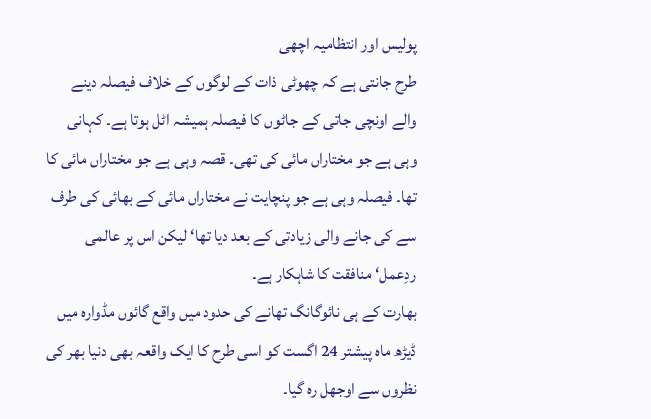پولیس اور انتظامیہ اچھی
طرح جانتی ہے کہ چھوٹی ذات کے لوگوں کے خلاف فیصلہ دینے والے اونچی جاتی کے جاٹوں کا فیصلہ ہمیشہ اٹل ہوتا ہے۔ کہانی وہی ہے جو مختاراں مائی کی تھی۔ قصہ وہی ہے جو مختاراں مائی کا تھا۔ فیصلہ وہی ہے جو پنچایت نے مختاراں مائی کے بھائی کی طرف سے کی جانے والی زیادتی کے بعد دیا تھا‘ لیکن اس پر عالمی ردِعمل‘ منافقت کا شاہکار ہے۔
بھارت کے ہی نائوگانگ تھانے کی حدود میں واقع گائوں مڈوارہ میں ڈیڑھ ماہ پیشتر 24 اگست کو اسی طرح کا ایک واقعہ بھی دنیا بھر کی نظروں سے اوجھل رہ گیا۔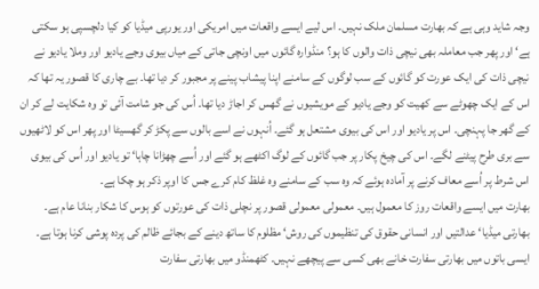وجہ شاید وہی ہے کہ بھارت مسلمان ملک نہیں۔ اس لیے ایسے واقعات میں امریکی اور یورپی میڈیا کو کیا دلچسپی ہو سکتی ہے‘ اور پھر جب معاملہ بھی نیچی ذات والوں کا ہو؟ منڈوارہ گائوں میں اونچی جاتی کے میاں بیوی وجے یادیو اور وملا یادیو نے نیچی ذات کی ایک عورت کو گائوں کے سب لوگوں کے سامنے اپنا پیشاب پینے پر مجبور کر دیا تھا۔ بے چاری کا قصور یہ تھا کہ اس کے ایک چھوٹے سے کھیت کو وجے یادیو کے مویشیوں نے گھس کر اجاڑ دیا تھا۔ اُس کی جو شامت آئی تو وہ شکایت لے کر ان کے گھر جا پہنچی۔ اس پر یادیو اور اس کی بیوی مشتعل ہو گئے۔ اُنہوں نے اسے بالوں سے پکڑ کر گھسیٹا اور پھر اس کو لاٹھیوں سے بری طرح پیٹنے لگے۔ اس کی چیخ پکار پر جب گائوں کے لوگ اکٹھے ہو گئے اور اُسے چھڑانا چاہا‘ تو یادیو اور اُس کی بیوی اس شرط پر اُسے معاف کرنے پر آمادہ ہوئے کہ وہ سب کے سامنے وہ غلظ کام کرے جس کا اوپر ذکر ہو چکا ہے۔
بھارت میں ایسے واقعات روز کا معمول ہیں۔ معمولی معمولی قصور پر نچلی ذات کی عورتوں کو ہوس کا شکار بنانا عام ہے۔ بھارتی میڈیا‘ عدالتیں اور انسانی حقوق کی تنظیموں کی روش‘ مظلوم کا ساتھ دینے کے بجائے ظالم کی پردہ پوشی کرنا ہوتا ہے۔ ایسی باتوں میں بھارتی سفارت خانے بھی کسی سے پیچھے نہیں۔ کٹھمنڈو میں بھارتی سفارت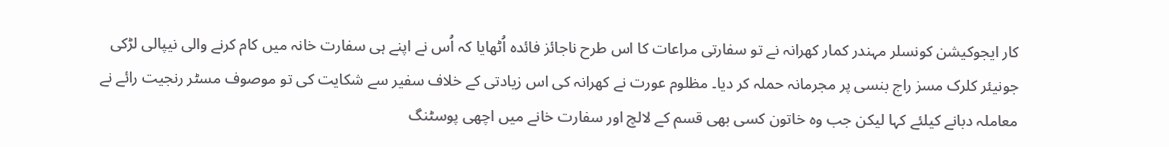کار ایجوکیشن کونسلر مہندر کمار کھرانہ نے تو سفارتی مراعات کا اس طرح ناجائز فائدہ اُٹھایا کہ اُس نے اپنے ہی سفارت خانہ میں کام کرنے والی نیپالی لڑکی جونیئر کلرک مسز راج بنسی پر مجرمانہ حملہ کر دیا۔ مظلوم عورت نے کھرانہ کی اس زیادتی کے خلاف سفیر سے شکایت کی تو موصوف مسٹر رنجیت رائے نے معاملہ دبانے کیلئے کہا لیکن جب وہ خاتون کسی بھی قسم کے لالچ اور سفارت خانے میں اچھی پوسٹنگ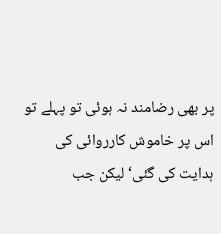پر بھی رضامند نہ ہوئی تو پہلے تو اس پر خاموش کارروائی کی ہدایت کی گئی‘ لیکن جب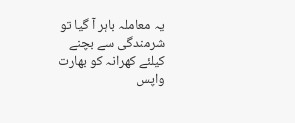یہ معاملہ باہر آ گیا تو شرمندگی سے بچنے کیلئے کھرانہ کو بھارت واپس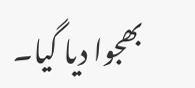بھجوا دیا گیا۔